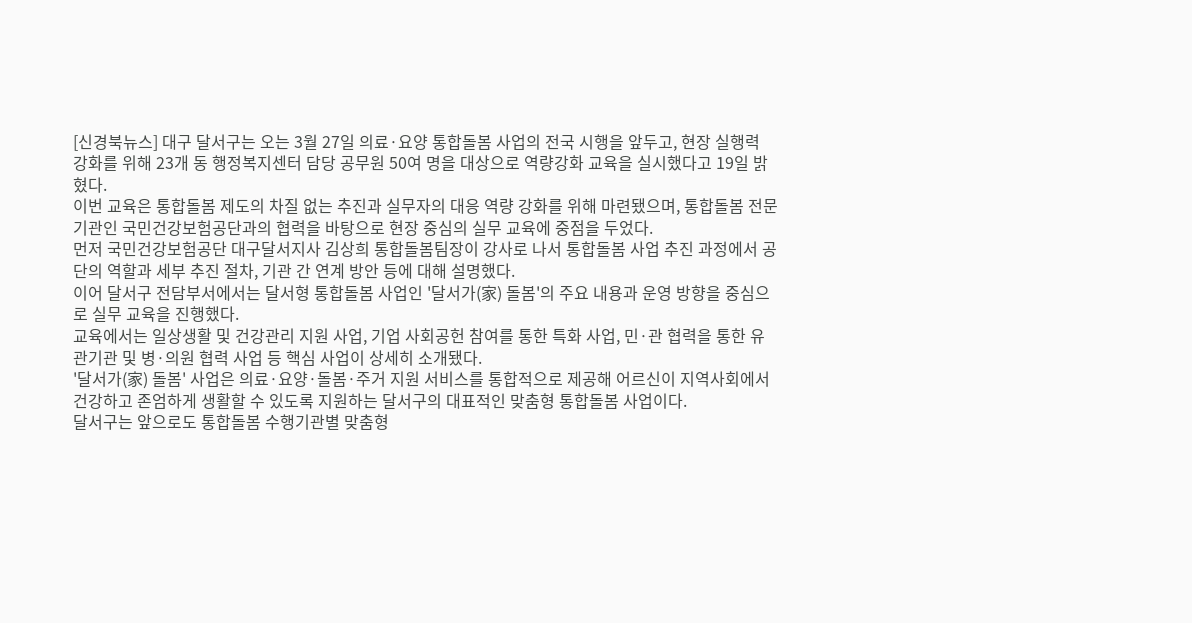[신경북뉴스] 대구 달서구는 오는 3월 27일 의료·요양 통합돌봄 사업의 전국 시행을 앞두고, 현장 실행력 강화를 위해 23개 동 행정복지센터 담당 공무원 50여 명을 대상으로 역량강화 교육을 실시했다고 19일 밝혔다.
이번 교육은 통합돌봄 제도의 차질 없는 추진과 실무자의 대응 역량 강화를 위해 마련됐으며, 통합돌봄 전문기관인 국민건강보험공단과의 협력을 바탕으로 현장 중심의 실무 교육에 중점을 두었다.
먼저 국민건강보험공단 대구달서지사 김상희 통합돌봄팀장이 강사로 나서 통합돌봄 사업 추진 과정에서 공단의 역할과 세부 추진 절차, 기관 간 연계 방안 등에 대해 설명했다.
이어 달서구 전담부서에서는 달서형 통합돌봄 사업인 '달서가(家) 돌봄'의 주요 내용과 운영 방향을 중심으로 실무 교육을 진행했다.
교육에서는 일상생활 및 건강관리 지원 사업, 기업 사회공헌 참여를 통한 특화 사업, 민·관 협력을 통한 유관기관 및 병·의원 협력 사업 등 핵심 사업이 상세히 소개됐다.
'달서가(家) 돌봄' 사업은 의료·요양·돌봄·주거 지원 서비스를 통합적으로 제공해 어르신이 지역사회에서 건강하고 존엄하게 생활할 수 있도록 지원하는 달서구의 대표적인 맞춤형 통합돌봄 사업이다.
달서구는 앞으로도 통합돌봄 수행기관별 맞춤형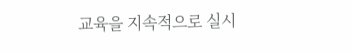교육을 지속적으로 실시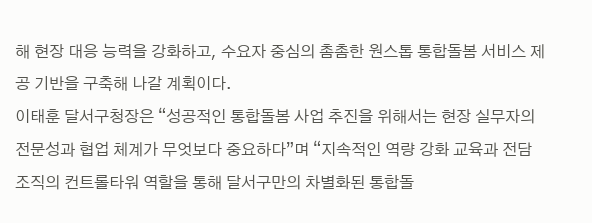해 현장 대응 능력을 강화하고, 수요자 중심의 촘촘한 원스톱 통합돌봄 서비스 제공 기반을 구축해 나갈 계획이다.
이태훈 달서구청장은 “성공적인 통합돌봄 사업 추진을 위해서는 현장 실무자의 전문성과 협업 체계가 무엇보다 중요하다”며 “지속적인 역량 강화 교육과 전담 조직의 컨트롤타워 역할을 통해 달서구만의 차별화된 통합돌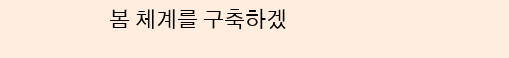봄 체계를 구축하겠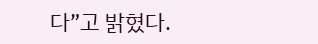다”고 밝혔다.